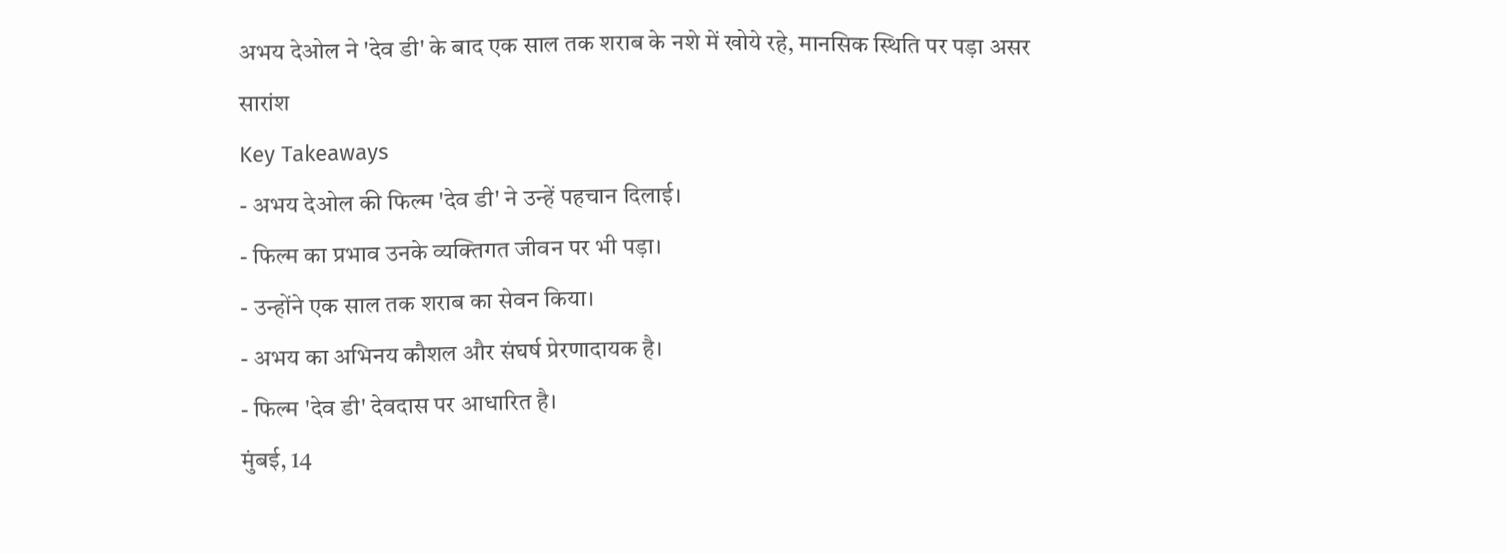अभय देओल ने 'देव डी' के बाद एक साल तक शराब के नशे में खोये रहे, मानसिक स्थिति पर पड़ा असर
सारांश
Key Takeaways
- अभय देओल की फिल्म 'देव डी' ने उन्हें पहचान दिलाई।
- फिल्म का प्रभाव उनके व्यक्तिगत जीवन पर भी पड़ा।
- उन्होंने एक साल तक शराब का सेवन किया।
- अभय का अभिनय कौशल और संघर्ष प्रेरणादायक है।
- फिल्म 'देव डी' देवदास पर आधारित है।
मुंबई, 14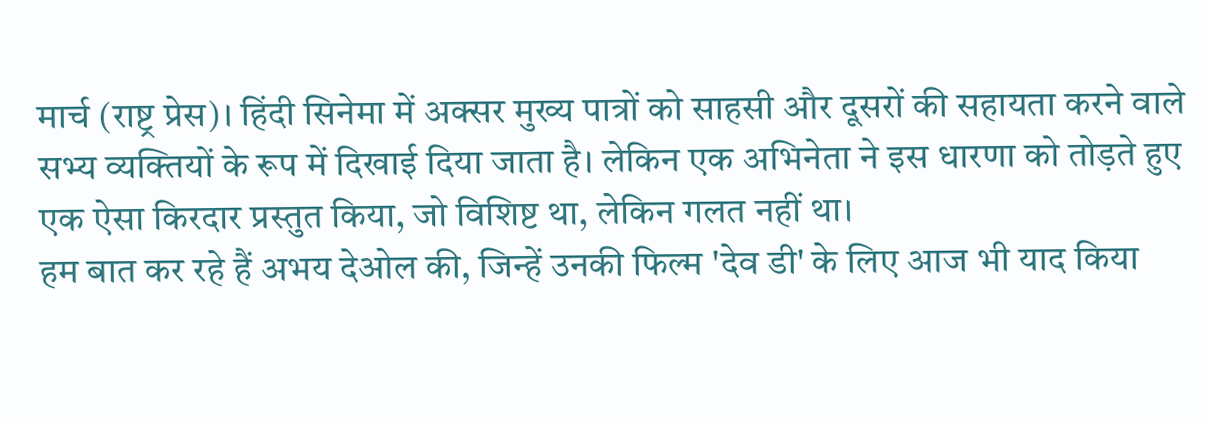मार्च (राष्ट्र प्रेस)। हिंदी सिनेमा में अक्सर मुख्य पात्रों को साहसी और दूसरों की सहायता करने वाले सभ्य व्यक्तियों के रूप में दिखाई दिया जाता है। लेकिन एक अभिनेता ने इस धारणा को तोड़ते हुए एक ऐसा किरदार प्रस्तुत किया, जो विशिष्ट था, लेकिन गलत नहीं था।
हम बात कर रहे हैं अभय देओल की, जिन्हें उनकी फिल्म 'देव डी' के लिए आज भी याद किया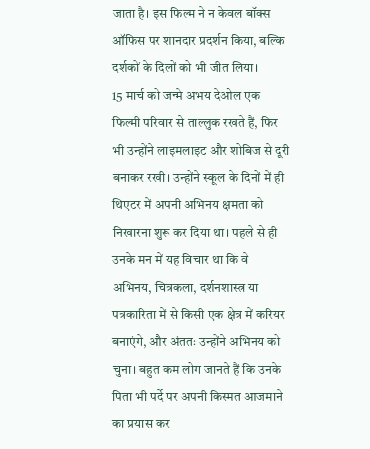जाता है। इस फिल्म ने न केवल बॉक्स ऑफिस पर शानदार प्रदर्शन किया, बल्कि दर्शकों के दिलों को भी जीत लिया।
15 मार्च को जन्मे अभय देओल एक फिल्मी परिवार से ताल्लुक रखते हैं, फिर भी उन्होंने लाइमलाइट और शोबिज से दूरी बनाकर रखी। उन्होंने स्कूल के दिनों में ही थिएटर में अपनी अभिनय क्षमता को निखारना शुरू कर दिया था। पहले से ही उनके मन में यह विचार था कि वे अभिनय, चित्रकला, दर्शनशास्त्र या पत्रकारिता में से किसी एक क्षेत्र में करियर बनाएंगे, और अंततः उन्होंने अभिनय को चुना। बहुत कम लोग जानते हैं कि उनके पिता भी पर्दे पर अपनी किस्मत आजमाने का प्रयास कर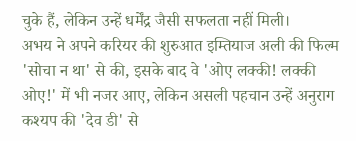चुके हैं, लेकिन उन्हें धर्मेंद्र जैसी सफलता नहीं मिली।
अभय ने अपने करियर की शुरुआत इम्तियाज अली की फिल्म 'सोचा न था' से की, इसके बाद वे 'ओए लक्की! लक्की ओए!' में भी नजर आए, लेकिन असली पहचान उन्हें अनुराग कश्यप की 'देव डी' से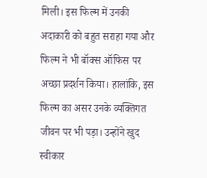मिली। इस फिल्म में उनकी अदाकारी को बहुत सराहा गया और फिल्म ने भी बॉक्स ऑफिस पर अच्छा प्रदर्शन किया। हालांकि, इस फिल्म का असर उनके व्यक्तिगत जीवन पर भी पड़ा। उन्होंने खुद स्वीकार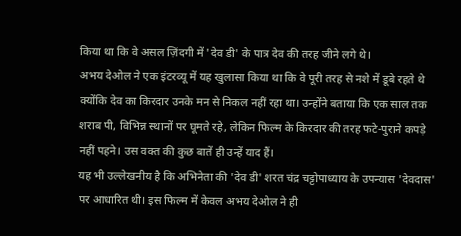किया था कि वे असल ज़िंदगी में 'देव डी' के पात्र देव की तरह जीने लगे थे।
अभय देओल ने एक इंटरव्यू में यह खुलासा किया था कि वे पूरी तरह से नशे में डूबे रहते थे क्योंकि देव का किरदार उनके मन से निकल नहीं रहा था। उन्होंने बताया कि एक साल तक शराब पी, विभिन्न स्थानों पर घूमते रहे, लेकिन फिल्म के किरदार की तरह फटे-पुराने कपड़े नहीं पहने। उस वक्त की कुछ बातें ही उन्हें याद हैं।
यह भी उल्लेखनीय है कि अभिनेता की 'देव डी' शरत चंद्र चट्टोपाध्याय के उपन्यास 'देवदास' पर आधारित थी। इस फिल्म में केवल अभय देओल ने ही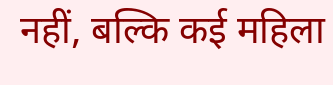नहीं, बल्कि कई महिला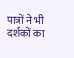पात्रों ने भी दर्शकों का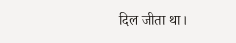दिल जीता था।